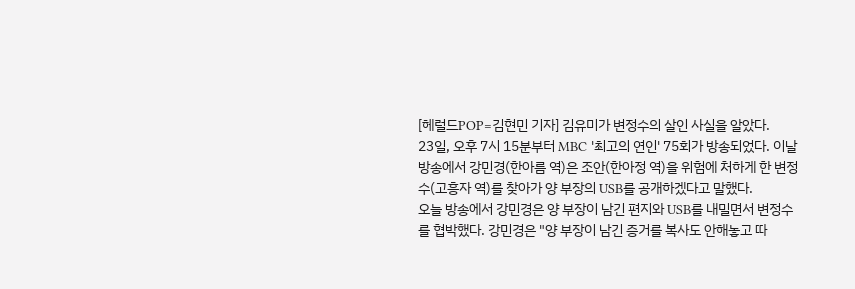[헤럴드POP=김현민 기자] 김유미가 변정수의 살인 사실을 알았다.
23일, 오후 7시 15분부터 MBC '최고의 연인' 75회가 방송되었다. 이날 방송에서 강민경(한아름 역)은 조안(한아정 역)을 위험에 처하게 한 변정수(고흥자 역)를 찾아가 양 부장의 USB를 공개하겠다고 말했다.
오늘 방송에서 강민경은 양 부장이 남긴 편지와 USB를 내밀면서 변정수를 협박했다. 강민경은 "양 부장이 남긴 증거를 복사도 안해놓고 따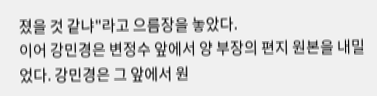졌을 것 같냐"라고 으름장을 놓았다.
이어 강민경은 변정수 앞에서 양 부장의 편지 원본을 내밀었다. 강민경은 그 앞에서 원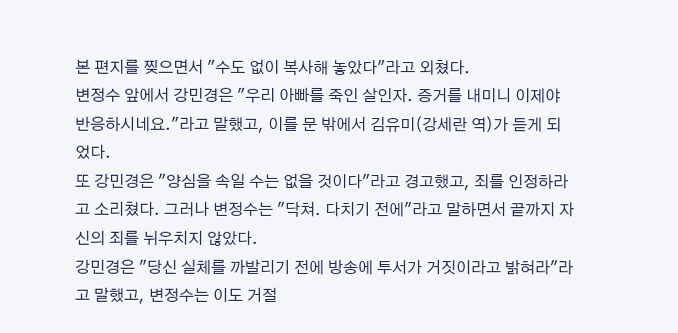본 편지를 찢으면서 "수도 없이 복사해 놓았다"라고 외쳤다.
변정수 앞에서 강민경은 "우리 아빠를 죽인 살인자. 증거를 내미니 이제야 반응하시네요."라고 말했고, 이를 문 밖에서 김유미(강세란 역)가 듣게 되었다.
또 강민경은 "양심을 속일 수는 없을 것이다"라고 경고했고, 죄를 인정하라고 소리쳤다. 그러나 변정수는 "닥쳐. 다치기 전에"라고 말하면서 끝까지 자신의 죄를 뉘우치지 않았다.
강민경은 "당신 실체를 까발리기 전에 방송에 투서가 거짓이라고 밝혀라"라고 말했고, 변정수는 이도 거절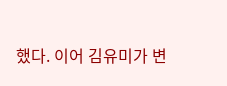했다. 이어 김유미가 변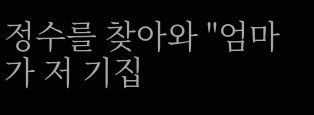정수를 찾아와 "엄마가 저 기집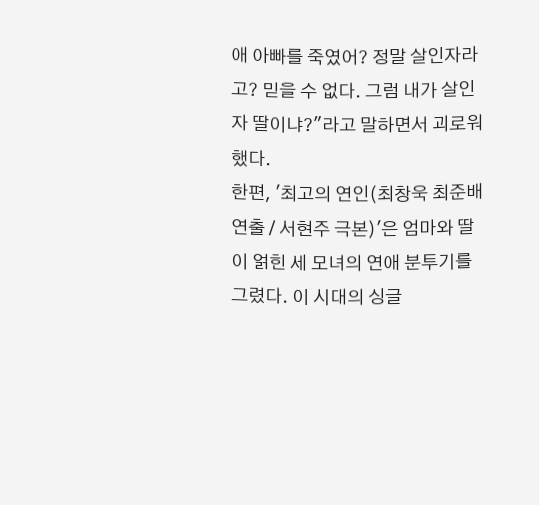애 아빠를 죽였어? 정말 살인자라고? 믿을 수 없다. 그럼 내가 살인자 딸이냐?"라고 말하면서 괴로워했다.
한편, '최고의 연인(최창욱 최준배 연출 / 서현주 극본)'은 엄마와 딸이 얽힌 세 모녀의 연애 분투기를 그렸다. 이 시대의 싱글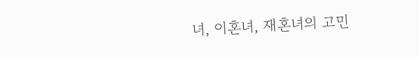녀, 이혼녀, 재혼녀의 고민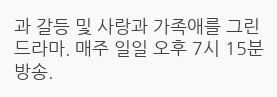과 갈등 및 사랑과 가족애를 그린 드라마. 매주 일일 오후 7시 15분 방송.